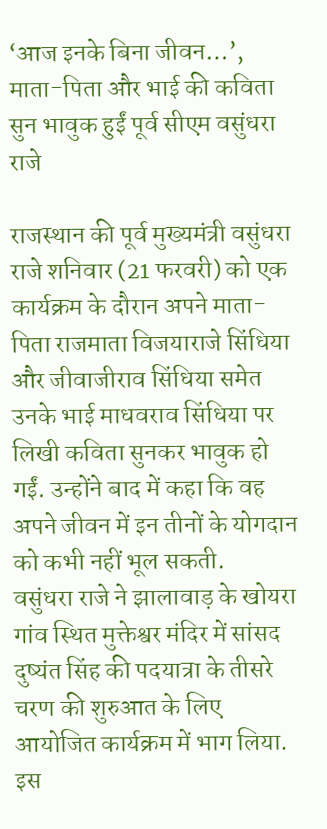‘आज इनके बिना जीवन…’, माता-पिता और भाई की कविता सुन भावुक हुईं पूर्व सीएम वसुंधरा राजे

राजस्थान की पूर्व मुख्यमंत्री वसुंधरा राजे शनिवार (21 फरवरी) को एक कार्यक्रम के दौरान अपने माता-पिता राजमाता विजयाराजे सिंधिया और जीवाजीराव सिंधिया समेत उनके भाई माधवराव सिंधिया पर लिखी कविता सुनकर भावुक हो गईं. उन्होंने बाद में कहा कि वह अपने जीवन में इन तीनों के योगदान को कभी नहीं भूल सकती.
वसुंधरा राजे ने झालावाड़ के खोयरा गांव स्थित मुक्तेश्वर मंदिर में सांसद दुष्यंत सिंह की पदयात्रा के तीसरे चरण की शुरुआत के लिए आयोजित कार्यक्रम में भाग लिया. इस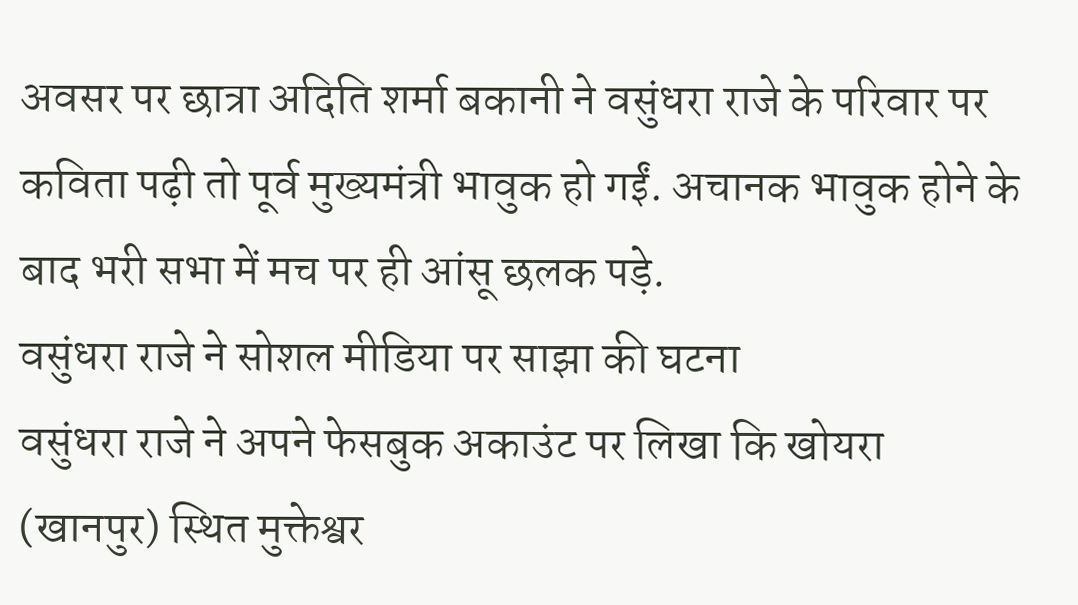अवसर पर छात्रा अदिति शर्मा बकानी ने वसुंधरा राजे के परिवार पर कविता पढ़ी तो पूर्व मुख्यमंत्री भावुक हो गईं. अचानक भावुक होने के बाद भरी सभा में मच पर ही आंसू छलक पड़े.
वसुंधरा राजे ने सोशल मीडिया पर साझा की घटना
वसुंधरा राजे ने अपने फेसबुक अकाउंट पर लिखा कि खोयरा (खानपुर) स्थित मुक्तेश्वर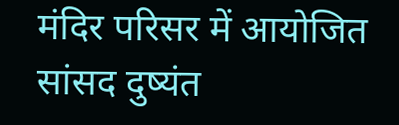मंदिर परिसर में आयोजित सांसद दुष्यंत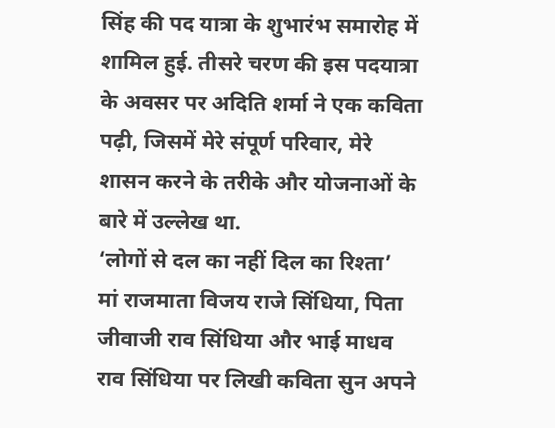सिंह की पद यात्रा के शुभारंभ समारोह में शामिल हुई. तीसरे चरण की इस पदयात्रा के अवसर पर अदिति शर्मा ने एक कविता पढ़ी, जिसमें मेरे संपूर्ण परिवार, मेरे शासन करने के तरीके और योजनाओं के बारे में उल्लेख था.
‘लोगों से दल का नहीं दिल का रिश्ता’
मां राजमाता विजय राजे सिंधिया, पिता जीवाजी राव सिंधिया और भाई माधव राव सिंधिया पर लिखी कविता सुन अपने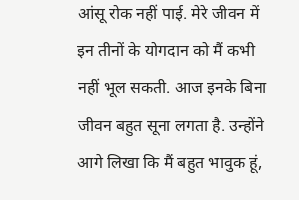आंसू रोक नहीं पाई. मेरे जीवन में इन तीनों के योगदान को मैं कभी नहीं भूल सकती. आज इनके बिना जीवन बहुत सूना लगता है. उन्होंने आगे लिखा कि मैं बहुत भावुक हूं,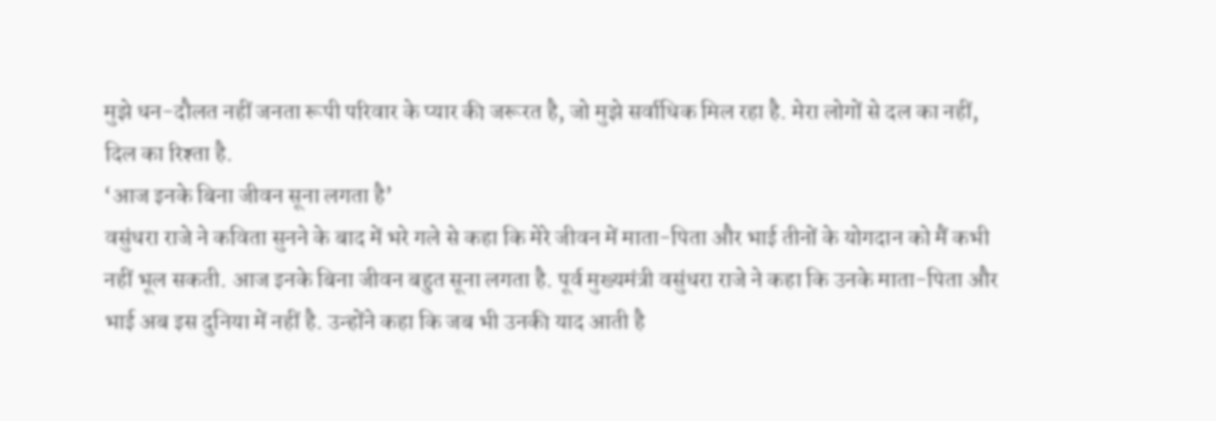मुझे धन-दौलत नहीं जनता रूपी परिवार के प्यार की जरूरत है, जो मुझे सर्वाधिक मिल रहा है. मेरा लोगों से दल का नहीं, दिल का रिश्ता है.
‘आज इनके बिना जीवन सूना लगता है’
वसुंधरा राजे ने कविता सुनने के बाद में भरे गले से कहा कि मेरे जीवन में माता-पिता और भाई तीनों के योगदान को मैं कभी नहीं भूल सकती. आज इनके बिना जीवन बहुत सूना लगता है. पूर्व मुख्यमंत्री वसुंधरा राजे ने कहा कि उनके माता-पिता और भाई अब इस दुनिया में नहीं है. उन्होंने कहा कि जब भी उनकी याद आती है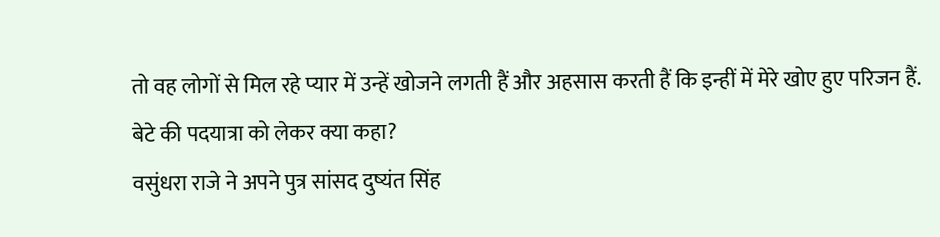तो वह लोगों से मिल रहे प्यार में उन्हें खोजने लगती हैं और अहसास करती हैं कि इन्हीं में मेरे खोए हुए परिजन हैं.
बेटे की पदयात्रा को लेकर क्या कहा?
वसुंधरा राजे ने अपने पुत्र सांसद दुष्यंत सिंह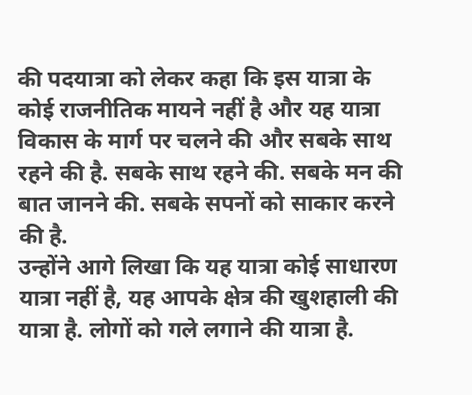की पदयात्रा को लेकर कहा कि इस यात्रा के कोई राजनीतिक मायने नहीं है और यह यात्रा विकास के मार्ग पर चलने की और सबके साथ रहने की है. सबके साथ रहने की. सबके मन की बात जानने की. सबके सपनों को साकार करने की है.
उन्होंने आगे लिखा कि यह यात्रा कोई साधारण यात्रा नहीं है, यह आपके क्षेत्र की खुशहाली की यात्रा है. लोगों को गले लगाने की यात्रा है.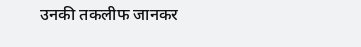उनकी तकलीफ जानकर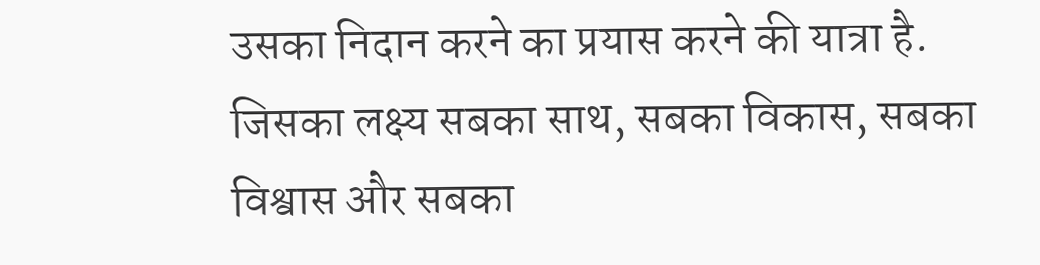उसका निदान करने का प्रयास करने की यात्रा है. जिसका लक्ष्य सबका साथ, सबका विकास, सबका विश्वास और सबका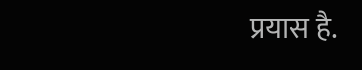प्रयास है.